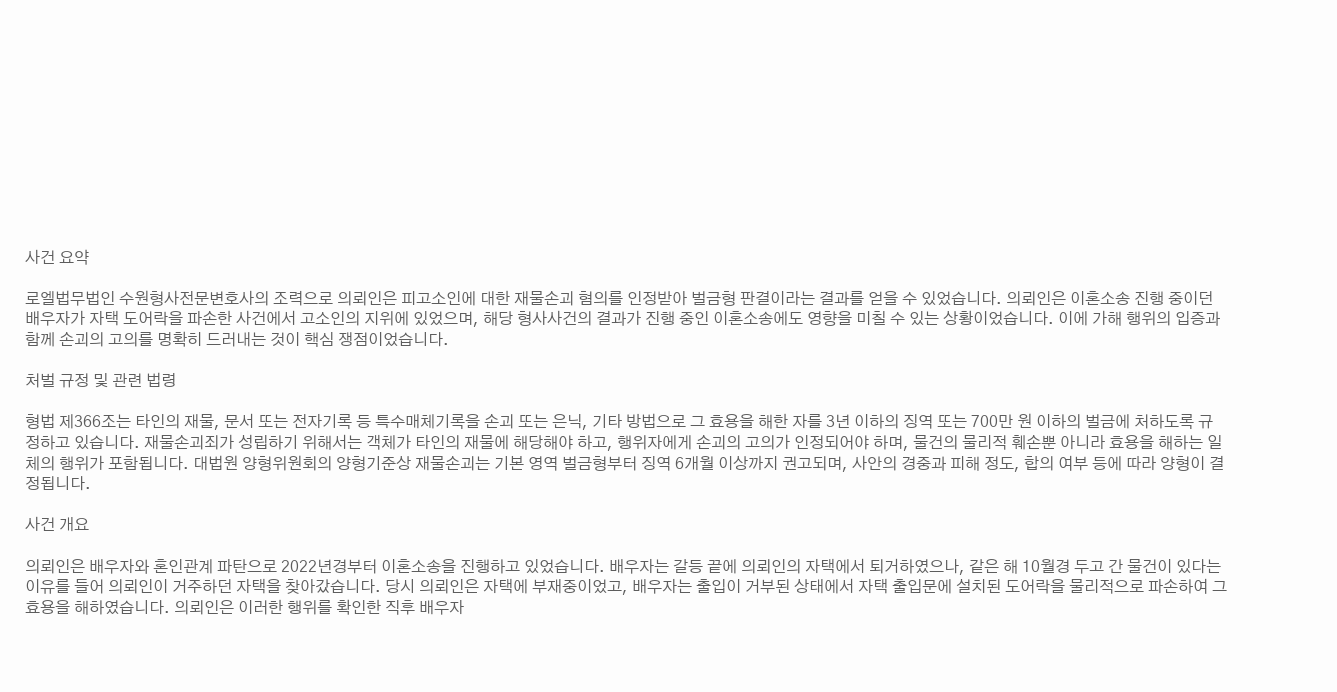사건 요약

로엘법무법인 수원형사전문변호사의 조력으로 의뢰인은 피고소인에 대한 재물손괴 혐의를 인정받아 벌금형 판결이라는 결과를 얻을 수 있었습니다. 의뢰인은 이혼소송 진행 중이던 배우자가 자택 도어락을 파손한 사건에서 고소인의 지위에 있었으며, 해당 형사사건의 결과가 진행 중인 이혼소송에도 영향을 미칠 수 있는 상황이었습니다. 이에 가해 행위의 입증과 함께 손괴의 고의를 명확히 드러내는 것이 핵심 쟁점이었습니다.

처벌 규정 및 관련 법령

형법 제366조는 타인의 재물, 문서 또는 전자기록 등 특수매체기록을 손괴 또는 은닉, 기타 방법으로 그 효용을 해한 자를 3년 이하의 징역 또는 700만 원 이하의 벌금에 처하도록 규정하고 있습니다. 재물손괴죄가 성립하기 위해서는 객체가 타인의 재물에 해당해야 하고, 행위자에게 손괴의 고의가 인정되어야 하며, 물건의 물리적 훼손뿐 아니라 효용을 해하는 일체의 행위가 포함됩니다. 대법원 양형위원회의 양형기준상 재물손괴는 기본 영역 벌금형부터 징역 6개월 이상까지 권고되며, 사안의 경중과 피해 정도, 합의 여부 등에 따라 양형이 결정됩니다.

사건 개요

의뢰인은 배우자와 혼인관계 파탄으로 2022년경부터 이혼소송을 진행하고 있었습니다. 배우자는 갈등 끝에 의뢰인의 자택에서 퇴거하였으나, 같은 해 10월경 두고 간 물건이 있다는 이유를 들어 의뢰인이 거주하던 자택을 찾아갔습니다. 당시 의뢰인은 자택에 부재중이었고, 배우자는 출입이 거부된 상태에서 자택 출입문에 설치된 도어락을 물리적으로 파손하여 그 효용을 해하였습니다. 의뢰인은 이러한 행위를 확인한 직후 배우자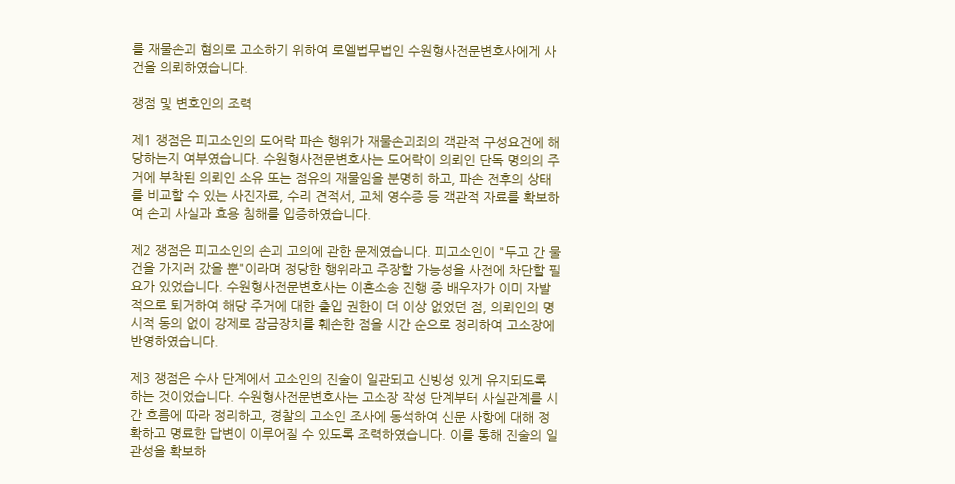를 재물손괴 혐의로 고소하기 위하여 로엘법무법인 수원형사전문변호사에게 사건을 의뢰하였습니다.

쟁점 및 변호인의 조력

제1 쟁점은 피고소인의 도어락 파손 행위가 재물손괴죄의 객관적 구성요건에 해당하는지 여부였습니다. 수원형사전문변호사는 도어락이 의뢰인 단독 명의의 주거에 부착된 의뢰인 소유 또는 점유의 재물임을 분명히 하고, 파손 전후의 상태를 비교할 수 있는 사진자료, 수리 견적서, 교체 영수증 등 객관적 자료를 확보하여 손괴 사실과 효용 침해를 입증하였습니다.

제2 쟁점은 피고소인의 손괴 고의에 관한 문제였습니다. 피고소인이 "두고 간 물건을 가지러 갔을 뿐"이라며 정당한 행위라고 주장할 가능성을 사전에 차단할 필요가 있었습니다. 수원형사전문변호사는 이혼소송 진행 중 배우자가 이미 자발적으로 퇴거하여 해당 주거에 대한 출입 권한이 더 이상 없었던 점, 의뢰인의 명시적 동의 없이 강제로 잠금장치를 훼손한 점을 시간 순으로 정리하여 고소장에 반영하였습니다.

제3 쟁점은 수사 단계에서 고소인의 진술이 일관되고 신빙성 있게 유지되도록 하는 것이었습니다. 수원형사전문변호사는 고소장 작성 단계부터 사실관계를 시간 흐름에 따라 정리하고, 경찰의 고소인 조사에 동석하여 신문 사항에 대해 정확하고 명료한 답변이 이루어질 수 있도록 조력하였습니다. 이를 통해 진술의 일관성을 확보하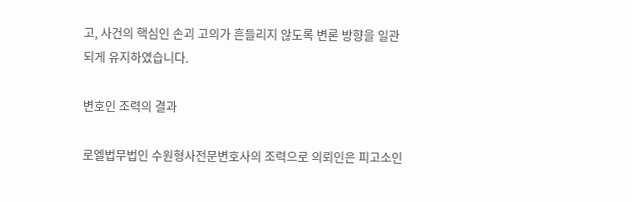고, 사건의 핵심인 손괴 고의가 흔들리지 않도록 변론 방향을 일관되게 유지하였습니다.

변호인 조력의 결과

로엘법무법인 수원형사전문변호사의 조력으로 의뢰인은 피고소인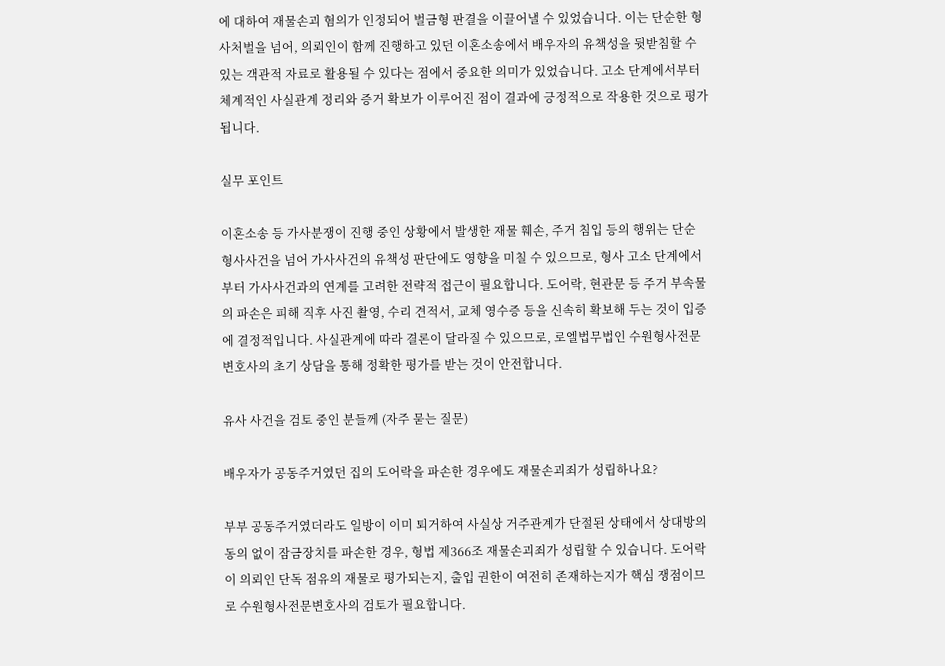에 대하여 재물손괴 혐의가 인정되어 벌금형 판결을 이끌어낼 수 있었습니다. 이는 단순한 형사처벌을 넘어, 의뢰인이 함께 진행하고 있던 이혼소송에서 배우자의 유책성을 뒷받침할 수 있는 객관적 자료로 활용될 수 있다는 점에서 중요한 의미가 있었습니다. 고소 단계에서부터 체계적인 사실관계 정리와 증거 확보가 이루어진 점이 결과에 긍정적으로 작용한 것으로 평가됩니다.

실무 포인트

이혼소송 등 가사분쟁이 진행 중인 상황에서 발생한 재물 훼손, 주거 침입 등의 행위는 단순 형사사건을 넘어 가사사건의 유책성 판단에도 영향을 미칠 수 있으므로, 형사 고소 단계에서부터 가사사건과의 연계를 고려한 전략적 접근이 필요합니다. 도어락, 현관문 등 주거 부속물의 파손은 피해 직후 사진 촬영, 수리 견적서, 교체 영수증 등을 신속히 확보해 두는 것이 입증에 결정적입니다. 사실관계에 따라 결론이 달라질 수 있으므로, 로엘법무법인 수원형사전문변호사의 초기 상담을 통해 정확한 평가를 받는 것이 안전합니다.

유사 사건을 검토 중인 분들께 (자주 묻는 질문)

배우자가 공동주거였던 집의 도어락을 파손한 경우에도 재물손괴죄가 성립하나요?

부부 공동주거였더라도 일방이 이미 퇴거하여 사실상 거주관계가 단절된 상태에서 상대방의 동의 없이 잠금장치를 파손한 경우, 형법 제366조 재물손괴죄가 성립할 수 있습니다. 도어락이 의뢰인 단독 점유의 재물로 평가되는지, 출입 권한이 여전히 존재하는지가 핵심 쟁점이므로 수원형사전문변호사의 검토가 필요합니다.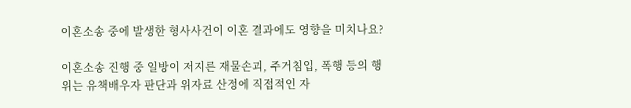이혼소송 중에 발생한 형사사건이 이혼 결과에도 영향을 미치나요?

이혼소송 진행 중 일방이 저지른 재물손괴, 주거침입, 폭행 등의 행위는 유책배우자 판단과 위자료 산정에 직접적인 자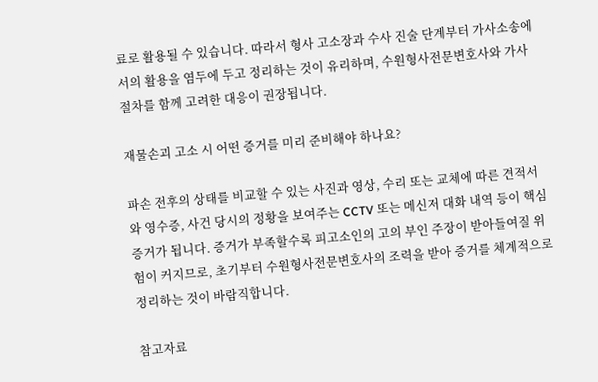료로 활용될 수 있습니다. 따라서 형사 고소장과 수사 진술 단계부터 가사소송에서의 활용을 염두에 두고 정리하는 것이 유리하며, 수원형사전문변호사와 가사 절차를 함께 고려한 대응이 권장됩니다.

재물손괴 고소 시 어떤 증거를 미리 준비해야 하나요?

파손 전후의 상태를 비교할 수 있는 사진과 영상, 수리 또는 교체에 따른 견적서와 영수증, 사건 당시의 정황을 보여주는 CCTV 또는 메신저 대화 내역 등이 핵심 증거가 됩니다. 증거가 부족할수록 피고소인의 고의 부인 주장이 받아들여질 위험이 커지므로, 초기부터 수원형사전문변호사의 조력을 받아 증거를 체계적으로 정리하는 것이 바람직합니다.

참고자료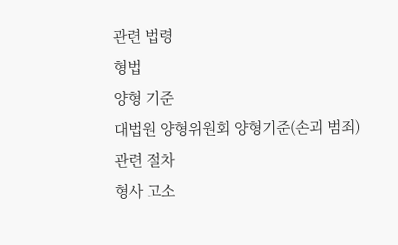관련 법령
형법
양형 기준
대법원 양형위원회 양형기준(손괴 범죄)
관련 절차
형사 고소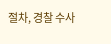절차, 경찰 수사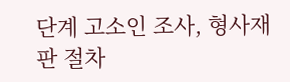단계 고소인 조사, 형사재판 절차